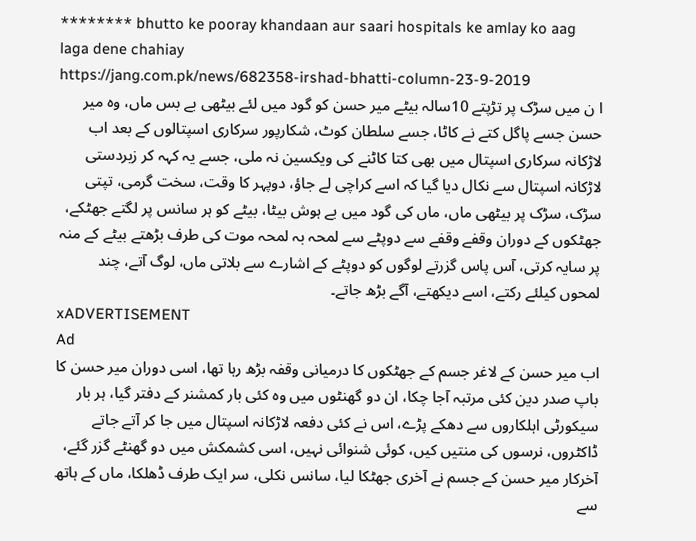******** bhutto ke pooray khandaan aur saari hospitals ke amlay ko aag laga dene chahiay
https://jang.com.pk/news/682358-irshad-bhatti-column-23-9-2019
ا ن میں سڑک پر تڑپتے 10سالہ بیٹے میر حسن کو گود میں لئے بیٹھی بے بس ماں، وہ میر حسن جسے پاگل کتے نے کاٹا، جسے سلطان کوٹ، شکارپور سرکاری اسپتالوں کے بعد اب لاڑکانہ سرکاری اسپتال میں بھی کتا کاٹنے کی ویکسین نہ ملی، جسے یہ کہہ کر زبردستی لاڑکانہ اسپتال سے نکال دیا گیا کہ اسے کراچی لے جاؤ، دوپہر کا وقت، سخت گرمی، تپتی سڑک، سڑک پر بیٹھی ماں، ماں کی گود میں بے ہوش بیٹا، بیٹے کو ہر سانس پر لگتے جھٹکے، جھٹکوں کے دوران وقفے وقفے سے دوپٹے سے لمحہ بہ لمحہ موت کی طرف بڑھتے بیٹے کے منہ پر سایہ کرتی، آس پاس گزرتے لوگوں کو دوپٹے کے اشارے سے بلاتی ماں، لوگ آتے، چند لمحوں کیلئے رکتے، اسے دیکھتے، آگے بڑھ جاتے۔
xADVERTISEMENT
Ad
اب میر حسن کے لاغر جسم کے جھٹکوں کا درمیانی وقفہ بڑھ رہا تھا، اسی دوران میر حسن کا باپ صدر دین کئی مرتبہ آجا چکا، ان دو گھنٹوں میں وہ کئی بار کمشنر کے دفتر گیا، ہر بار سیکورٹی اہلکاروں سے دھکے پڑے، اس نے کئی دفعہ لاڑکانہ اسپتال میں جا کر آتے جاتے ڈاکٹروں، نرسوں کی منتیں کیں، کوئی شنوائی نہیں، اسی کشمکش میں دو گھنٹے گزر گئے، آخرکار میر حسن کے جسم نے آخری جھٹکا لیا، سانس نکلی، سر ایک طرف ڈھلکا، ماں کے ہاتھ سے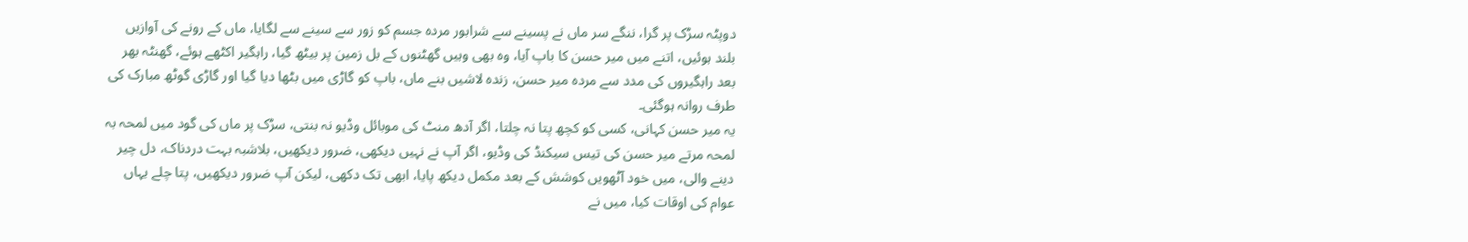دوپٹہ سڑک پر گرا، ننگے سر ماں نے پسینے سے شرابور مردہ جسم کو زور سے سینے سے لگایا، ماں کے رونے کی آوازیں بلند ہوئیں، اتنے میں میر حسن کا باپ آیا، وہ بھی وہیں گھٹنوں کے بل زمین پر بیٹھ گیا، راہگیر اکٹھے ہوئے، گھنٹہ بھر بعد راہگیروں کی مدد سے مردہ میر حسن، زندہ لاشیں بنے ماں، باپ کو گاڑی میں بٹھا دیا گیا اور گاڑی گوٹھ مبارک کی طرف روانہ ہوگئی۔
یہ میر حسن کہانی، کسی کو کچھ پتا نہ چلتا، اگر آدھ منٹ کی موبائل وڈیو نہ بنتی، سڑک پر ماں کی گود میں لمحہ بہ لمحہ مرتے میر حسن کی تیس سیکنڈ کی وڈیو، اگر آپ نے نہیں دیکھی، ضرور دیکھیں، بلاشبہ بہت دردناک، دل چیر دینے والی، میں خود آٹھویں کوشش کے بعد مکمل دیکھ پایا، ابھی تک دکھی، لیکن آپ ضرور دیکھیں، پتا چلے یہاں عوام کی اوقات کیا، میں نے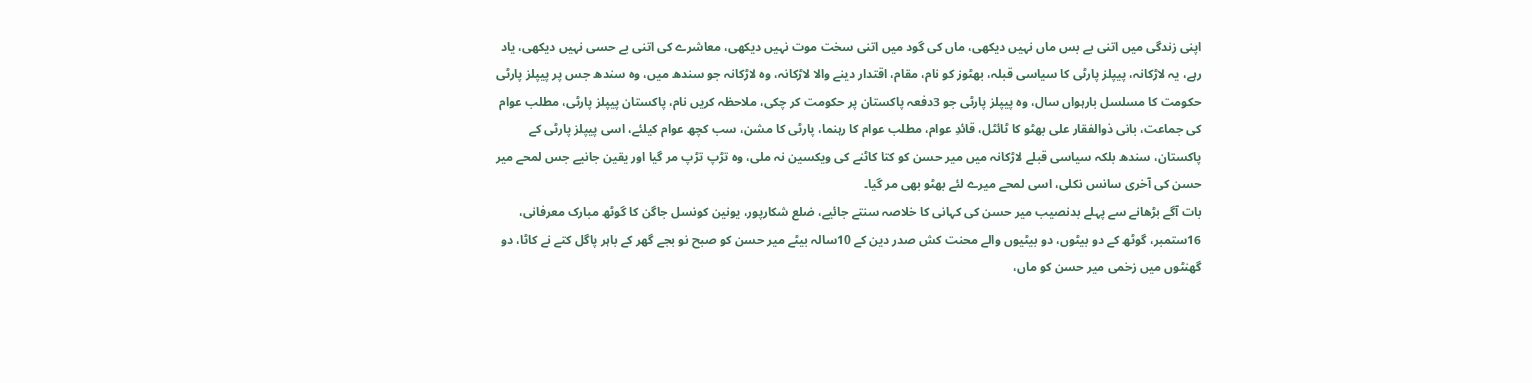اپنی زندگی میں اتنی بے بس ماں نہیں دیکھی، ماں کی گود میں اتنی سخت موت نہیں دیکھی، معاشرے کی اتنی بے حسی نہیں دیکھی، یاد رہے، یہ لاڑکانہ، پیپلز پارٹی کا سیاسی قبلہ، بھٹوز کو نام، مقام، اقتدار دینے والا لاڑکانہ، وہ لاڑکانہ جو سندھ میں، وہ سندھ جس پر پیپلز پارٹی حکومت کا مسلسل بارہواں سال، وہ پیپلز پارٹی جو 3دفعہ پاکستان پر حکومت کر چکی، ملاحظہ کریں نام، پاکستان پیپلز پارٹی، مطلب عوام کی جماعت، بانی ذوالفقار علی بھٹو کا ٹائٹل، قائدِ عوام، مطلب عوام کا رہنما، پارٹی کا مشن، سب کچھ عوام کیلئے، اسی پیپلز پارٹی کے پاکستان، سندھ بلکہ سیاسی قبلے لاڑکانہ میں میر حسن کو کتا کاٹنے کی ویکسین نہ ملی، وہ تڑپ تڑپ مر گیا اور یقین جانیے جس لمحے میر حسن کی آخری سانس نکلی، اسی لمحے میرے لئے بھٹو بھی مر گیا۔
بات آگے بڑھانے سے پہلے بدنصیب میر حسن کی کہانی کا خلاصہ سنتے جائیے، ضلع شکارپور، یونین کونسل جاگن کا گوٹھ مبارک معرفانی، 16ستمبر، گوٹھ کے دو بیٹوں، دو بیٹیوں والے محنت کش صدر دین کے 10سالہ بیٹے میر حسن کو صبح نو بجے گھر کے باہر پاگل کتے نے کاٹا، دو گھنٹوں میں زخمی میر حسن کو ماں،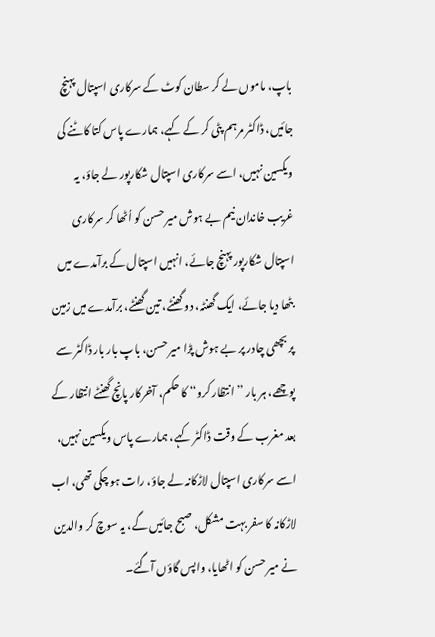باپ، ماموں لے کر سطان کوٹ کے سرکاری اسپتال پہنچ جائیں، ڈاکٹر مرہم پٹی کر کے کہے، ہمارے پاس کتا کاٹنے کی ویکسین نہیں، اسے سرکاری اسپتال شکارپور لے جاؤ، یہ غریب خاندان نیم بے ہوش میر حسن کو اُٹھا کر سرکاری اسپتال شکارپور پہنچ جائے، انہیں اسپتال کے برآمدے میں بٹھا دیا جائے، ایک گھنٹہ، دو گھنٹے، تین گھنٹے، برآمدے میں زمین پر بچھی چادر پر بے ہوش پڑا میر حسن، باپ بار بار ڈاکٹر سے پوچھے، ہر بار ’’انتظار کرو‘‘ کا حکم، آخرکار پانچ گھنٹے انتظار کے بعد مغرب کے وقت ڈاکٹر کہے، ہمارے پاس ویکسین نہیں، اسے سرکاری اسپتال لاڑکانہ لے جاؤ، رات ہو چکی تھی، اب لاڑکانہ کا سفر بہت مشکل، صبح جائیں گے، یہ سوچ کر والدین نے میر حسن کو اٹھایا، واپس گاؤں آگئے۔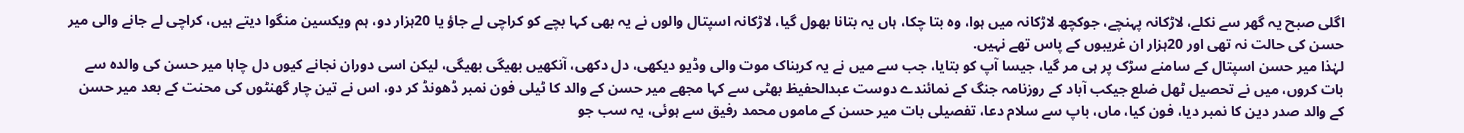اگلی صبح یہ گھر سے نکلے، لاڑکانہ پہنچے، جوکچھ لاڑکانہ میں ہوا، وہ بتا چکا، ہاں یہ بتانا بھول گیا، لاڑکانہ اسپتال والوں نے یہ بھی کہا بچے کو کراچی لے جاؤ یا 20ہزار دو، ہم ویکسین منگوا دیتے ہیں، کراچی لے جانے والی میر حسن کی حالت نہ تھی اور 20ہزار ان غریبوں کے پاس تھے نہیں.
لہٰذا میر حسن اسپتال کے سامنے سڑک پر ہی مر گیا، جیسا آپ کو بتایا، جب سے میں نے یہ کربناک موت والی وڈیو دیکھی، دل دکھی، آنکھیں بھیگی بھیگی، لیکن اسی دوران نجانے کیوں دل چاہا میر حسن کی والدہ سے بات کروں، میں نے تحصیل ٹھل ضلع جیکب آباد کے روزنامہ جنگ کے نمائندے دوست عبدالحفیظ بھٹی سے کہا مجھے میر حسن کے والد کا ٹیلی فون نمبر ڈھونڈ کر دو، اس نے تین چار گھنٹوں کی محنت کے بعد میر حسن کے والد صدر دین کا نمبر دیا، فون کیا، ماں، باپ سے سلام دعا، تفصیلی بات میر حسن کے ماموں محمد رفیق سے ہوئی، یہ سب جو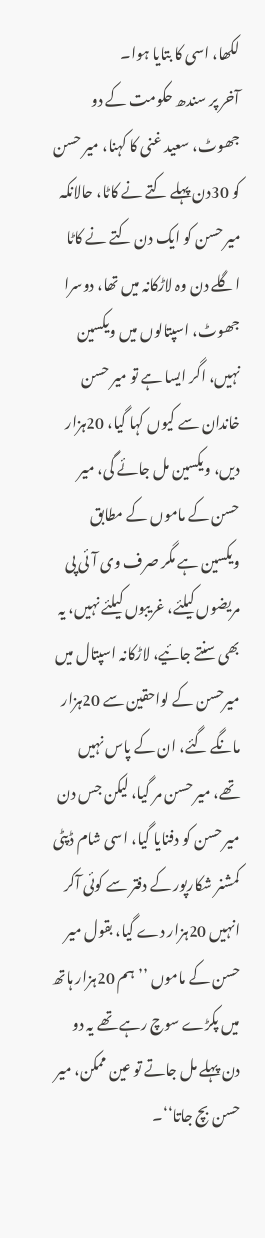لکھا، اسی کا بتایا ہوا۔
آخر پر سندھ حکومت کے دو جھوٹ، سعید غنی کا کہنا، میر حسن کو 30دن پہلے کتے نے کاٹا، حالانکہ میر حسن کو ایک دن کتے نے کاٹا اگلے دن وہ لاڑکانہ میں تھا، دوسرا جھوٹ، اسپتالوں میں ویکسین نہیں، اگر ایسا ہے تو میر حسن خاندان سے کیوں کہا گیا، 20ہزار دیں، ویکسین مل جائے گی، میر حسن کے ماموں کے مطابق ویکسین ہے مگر صرف وی آئی پی مریضوں کیلئے، غریبوں کیلئے نہیں، یہ بھی سنتے جائیے، لاڑکانہ اسپتال میں میرحسن کے لواحقین سے 20ہزار مانگے گئے، ان کے پاس نہیں تھے، میر حسن مر گیا، لیکن جس دن میر حسن کو دفنایا گیا، اسی شام ڈپٹی کمشنر شکارپور کے دفتر سے کوئی آکر انہیں 20ہزار دے گیا، بقول میر حسن کے ماموں ’’ہم 20ہزار ہاتھ میں پکڑے سوچ رہے تھے یہ دو دن پہلے مل جاتے تو عین ممکن، میر حسن بچ جاتا‘‘۔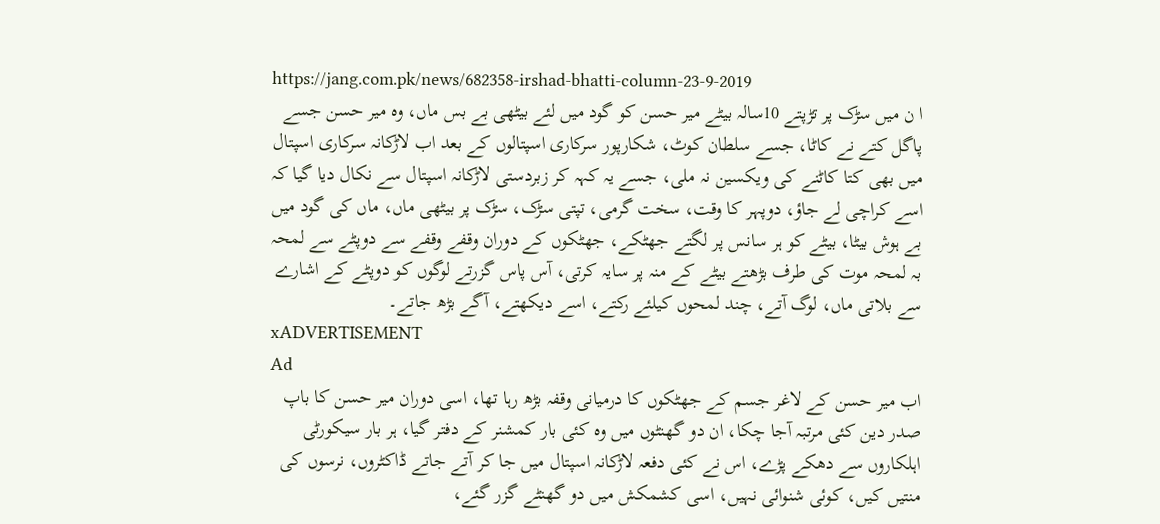https://jang.com.pk/news/682358-irshad-bhatti-column-23-9-2019
ا ن میں سڑک پر تڑپتے 10سالہ بیٹے میر حسن کو گود میں لئے بیٹھی بے بس ماں، وہ میر حسن جسے پاگل کتے نے کاٹا، جسے سلطان کوٹ، شکارپور سرکاری اسپتالوں کے بعد اب لاڑکانہ سرکاری اسپتال میں بھی کتا کاٹنے کی ویکسین نہ ملی، جسے یہ کہہ کر زبردستی لاڑکانہ اسپتال سے نکال دیا گیا کہ اسے کراچی لے جاؤ، دوپہر کا وقت، سخت گرمی، تپتی سڑک، سڑک پر بیٹھی ماں، ماں کی گود میں بے ہوش بیٹا، بیٹے کو ہر سانس پر لگتے جھٹکے، جھٹکوں کے دوران وقفے وقفے سے دوپٹے سے لمحہ بہ لمحہ موت کی طرف بڑھتے بیٹے کے منہ پر سایہ کرتی، آس پاس گزرتے لوگوں کو دوپٹے کے اشارے سے بلاتی ماں، لوگ آتے، چند لمحوں کیلئے رکتے، اسے دیکھتے، آگے بڑھ جاتے۔
xADVERTISEMENT
Ad
اب میر حسن کے لاغر جسم کے جھٹکوں کا درمیانی وقفہ بڑھ رہا تھا، اسی دوران میر حسن کا باپ صدر دین کئی مرتبہ آجا چکا، ان دو گھنٹوں میں وہ کئی بار کمشنر کے دفتر گیا، ہر بار سیکورٹی اہلکاروں سے دھکے پڑے، اس نے کئی دفعہ لاڑکانہ اسپتال میں جا کر آتے جاتے ڈاکٹروں، نرسوں کی منتیں کیں، کوئی شنوائی نہیں، اسی کشمکش میں دو گھنٹے گزر گئے،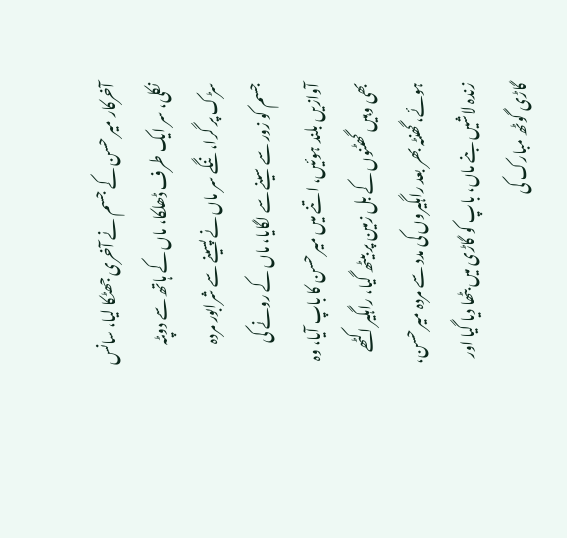آخرکار میر حسن کے جسم نے آخری جھٹکا لیا، سانس نکلی، سر ایک طرف ڈھلکا، ماں کے ہاتھ سے دوپٹہ سڑک پر گرا، ننگے سر ماں نے پسینے سے شرابور مردہ جسم کو زور سے سینے سے لگایا، ماں کے رونے کی آوازیں بلند ہوئیں، اتنے میں میر حسن کا باپ آیا، وہ بھی وہیں گھٹنوں کے بل زمین پر بیٹھ گیا، راہگیر اکٹھے ہوئے، گھنٹہ بھر بعد راہگیروں کی مدد سے مردہ میر حسن، زندہ لاشیں بنے ماں، باپ کو گاڑی میں بٹھا دیا گیا اور گاڑی گوٹھ مبارک کی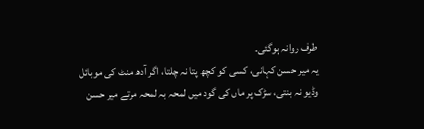طرف روانہ ہوگئی۔
یہ میر حسن کہانی، کسی کو کچھ پتا نہ چلتا، اگر آدھ منٹ کی موبائل وڈیو نہ بنتی، سڑک پر ماں کی گود میں لمحہ بہ لمحہ مرتے میر حسن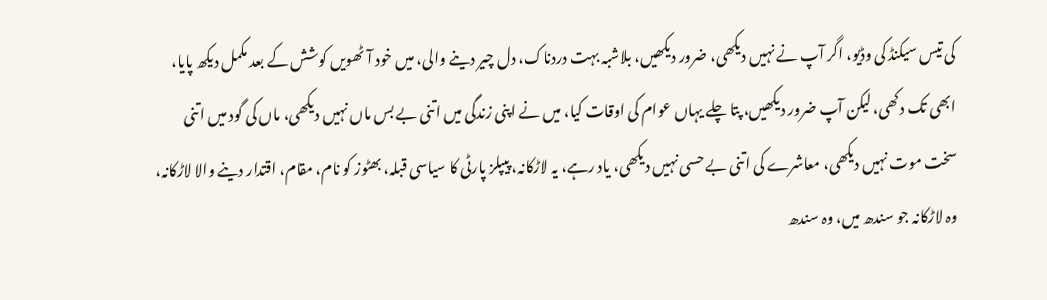کی تیس سیکنڈ کی وڈیو، اگر آپ نے نہیں دیکھی، ضرور دیکھیں، بلاشبہ بہت دردناک، دل چیر دینے والی، میں خود آٹھویں کوشش کے بعد مکمل دیکھ پایا، ابھی تک دکھی، لیکن آپ ضرور دیکھیں، پتا چلے یہاں عوام کی اوقات کیا، میں نے اپنی زندگی میں اتنی بے بس ماں نہیں دیکھی، ماں کی گود میں اتنی سخت موت نہیں دیکھی، معاشرے کی اتنی بے حسی نہیں دیکھی، یاد رہے، یہ لاڑکانہ، پیپلز پارٹی کا سیاسی قبلہ، بھٹوز کو نام، مقام، اقتدار دینے والا لاڑکانہ، وہ لاڑکانہ جو سندھ میں، وہ سندھ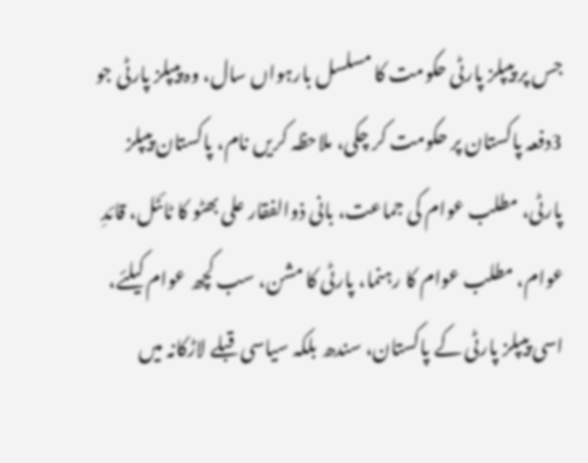جس پر پیپلز پارٹی حکومت کا مسلسل بارہواں سال، وہ پیپلز پارٹی جو 3دفعہ پاکستان پر حکومت کر چکی، ملاحظہ کریں نام، پاکستان پیپلز پارٹی، مطلب عوام کی جماعت، بانی ذوالفقار علی بھٹو کا ٹائٹل، قائدِ عوام، مطلب عوام کا رہنما، پارٹی کا مشن، سب کچھ عوام کیلئے، اسی پیپلز پارٹی کے پاکستان، سندھ بلکہ سیاسی قبلے لاڑکانہ میں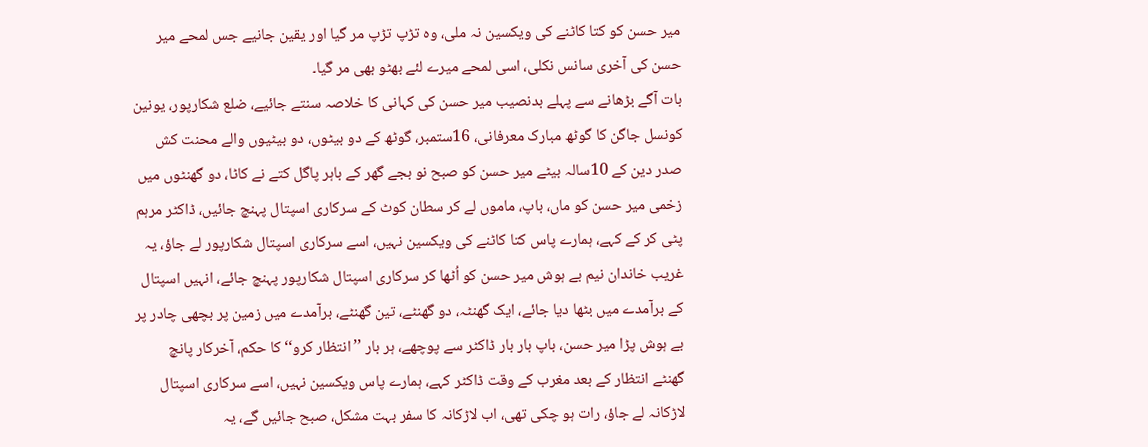میر حسن کو کتا کاٹنے کی ویکسین نہ ملی، وہ تڑپ تڑپ مر گیا اور یقین جانیے جس لمحے میر حسن کی آخری سانس نکلی، اسی لمحے میرے لئے بھٹو بھی مر گیا۔
بات آگے بڑھانے سے پہلے بدنصیب میر حسن کی کہانی کا خلاصہ سنتے جائیے، ضلع شکارپور، یونین کونسل جاگن کا گوٹھ مبارک معرفانی، 16ستمبر، گوٹھ کے دو بیٹوں، دو بیٹیوں والے محنت کش صدر دین کے 10سالہ بیٹے میر حسن کو صبح نو بجے گھر کے باہر پاگل کتے نے کاٹا، دو گھنٹوں میں زخمی میر حسن کو ماں، باپ، ماموں لے کر سطان کوٹ کے سرکاری اسپتال پہنچ جائیں، ڈاکٹر مرہم پٹی کر کے کہے، ہمارے پاس کتا کاٹنے کی ویکسین نہیں، اسے سرکاری اسپتال شکارپور لے جاؤ، یہ غریب خاندان نیم بے ہوش میر حسن کو اُٹھا کر سرکاری اسپتال شکارپور پہنچ جائے، انہیں اسپتال کے برآمدے میں بٹھا دیا جائے، ایک گھنٹہ، دو گھنٹے، تین گھنٹے، برآمدے میں زمین پر بچھی چادر پر بے ہوش پڑا میر حسن، باپ بار بار ڈاکٹر سے پوچھے، ہر بار ’’انتظار کرو‘‘ کا حکم، آخرکار پانچ گھنٹے انتظار کے بعد مغرب کے وقت ڈاکٹر کہے، ہمارے پاس ویکسین نہیں، اسے سرکاری اسپتال لاڑکانہ لے جاؤ، رات ہو چکی تھی، اب لاڑکانہ کا سفر بہت مشکل، صبح جائیں گے، یہ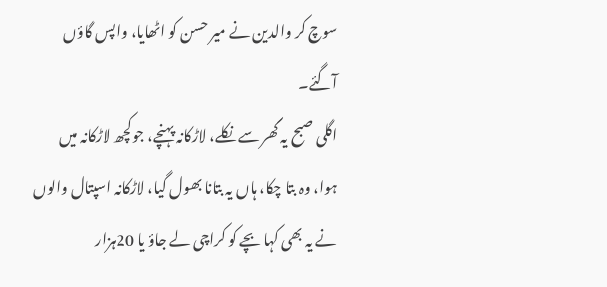سوچ کر والدین نے میر حسن کو اٹھایا، واپس گاؤں آگئے۔
اگلی صبح یہ گھر سے نکلے، لاڑکانہ پہنچے، جوکچھ لاڑکانہ میں ہوا، وہ بتا چکا، ہاں یہ بتانا بھول گیا، لاڑکانہ اسپتال والوں نے یہ بھی کہا بچے کو کراچی لے جاؤ یا 20ہزار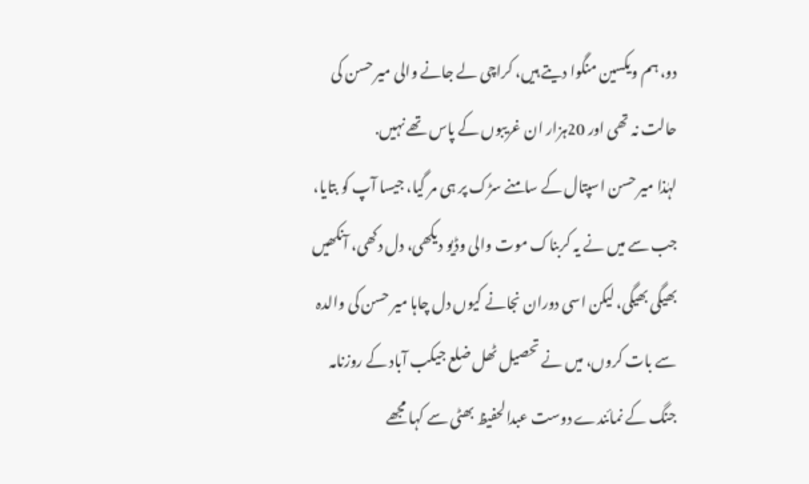دو، ہم ویکسین منگوا دیتے ہیں، کراچی لے جانے والی میر حسن کی حالت نہ تھی اور 20ہزار ان غریبوں کے پاس تھے نہیں.
لہٰذا میر حسن اسپتال کے سامنے سڑک پر ہی مر گیا، جیسا آپ کو بتایا، جب سے میں نے یہ کربناک موت والی وڈیو دیکھی، دل دکھی، آنکھیں بھیگی بھیگی، لیکن اسی دوران نجانے کیوں دل چاہا میر حسن کی والدہ سے بات کروں، میں نے تحصیل ٹھل ضلع جیکب آباد کے روزنامہ جنگ کے نمائندے دوست عبدالحفیظ بھٹی سے کہا مجھے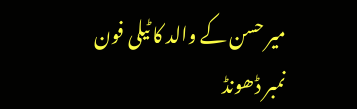میر حسن کے والد کا ٹیلی فون نمبر ڈھونڈ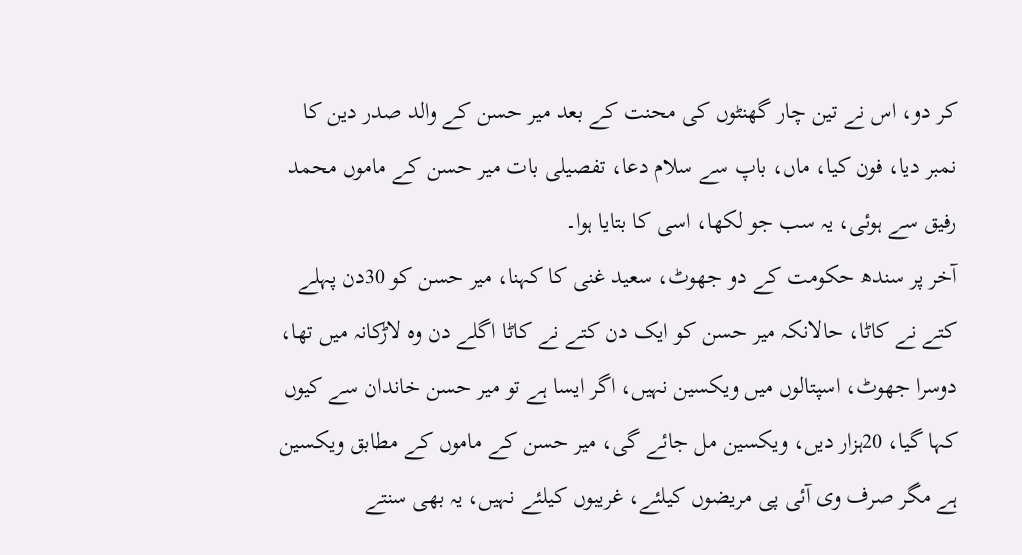کر دو، اس نے تین چار گھنٹوں کی محنت کے بعد میر حسن کے والد صدر دین کا نمبر دیا، فون کیا، ماں، باپ سے سلام دعا، تفصیلی بات میر حسن کے ماموں محمد رفیق سے ہوئی، یہ سب جو لکھا، اسی کا بتایا ہوا۔
آخر پر سندھ حکومت کے دو جھوٹ، سعید غنی کا کہنا، میر حسن کو 30دن پہلے کتے نے کاٹا، حالانکہ میر حسن کو ایک دن کتے نے کاٹا اگلے دن وہ لاڑکانہ میں تھا، دوسرا جھوٹ، اسپتالوں میں ویکسین نہیں، اگر ایسا ہے تو میر حسن خاندان سے کیوں کہا گیا، 20ہزار دیں، ویکسین مل جائے گی، میر حسن کے ماموں کے مطابق ویکسین ہے مگر صرف وی آئی پی مریضوں کیلئے، غریبوں کیلئے نہیں، یہ بھی سنتے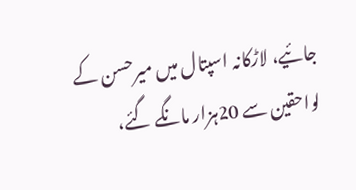جائیے، لاڑکانہ اسپتال میں میرحسن کے لواحقین سے 20ہزار مانگے گئے،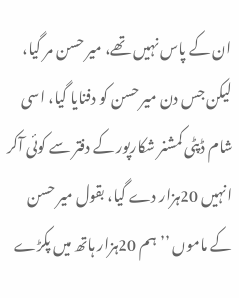ان کے پاس نہیں تھے، میر حسن مر گیا، لیکن جس دن میر حسن کو دفنایا گیا، اسی شام ڈپٹی کمشنر شکارپور کے دفتر سے کوئی آکر انہیں 20ہزار دے گیا، بقول میر حسن کے ماموں ’’ہم 20ہزار ہاتھ میں پکڑے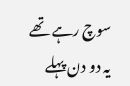سوچ رہے تھے یہ دو دن پہلے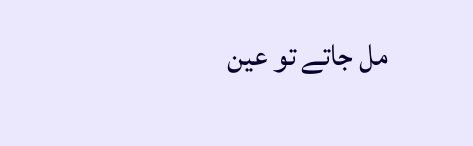مل جاتے تو عین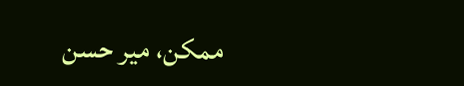ممکن، میر حسن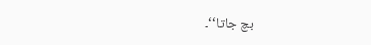بچ جاتا‘‘۔